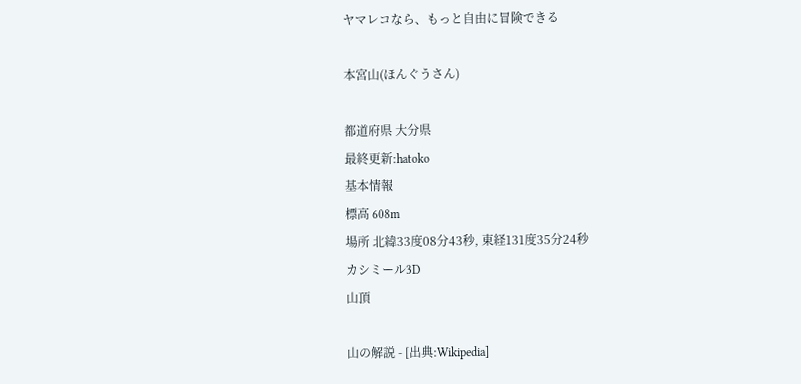ヤマレコなら、もっと自由に冒険できる

本宮山(ほんぐうさん)

都道府県 大分県
最終更新:hatoko
基本情報
標高 608m
場所 北緯33度08分43秒, 東経131度35分24秒
カシミール3D
山頂

山の解説 - [出典:Wikipedia]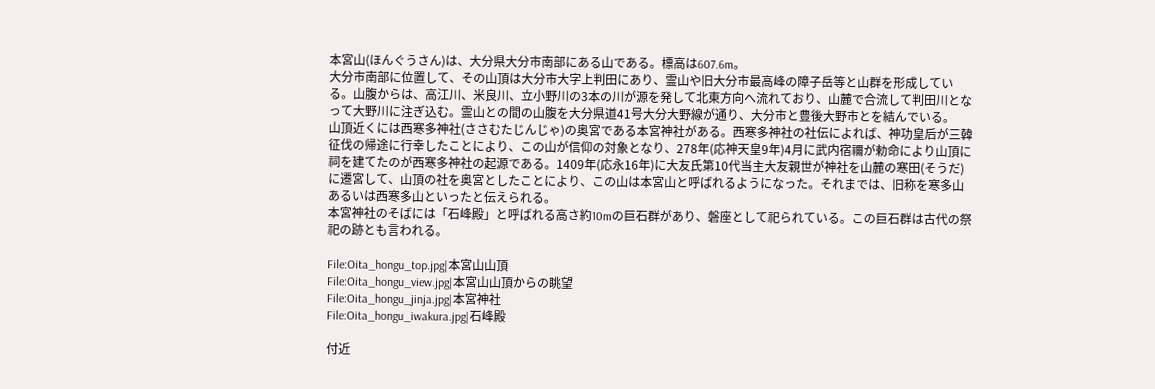本宮山(ほんぐうさん)は、大分県大分市南部にある山である。標高は607.6m。
大分市南部に位置して、その山頂は大分市大字上判田にあり、霊山や旧大分市最高峰の障子岳等と山群を形成している。山腹からは、高江川、米良川、立小野川の3本の川が源を発して北東方向へ流れており、山麓で合流して判田川となって大野川に注ぎ込む。霊山との間の山腹を大分県道41号大分大野線が通り、大分市と豊後大野市とを結んでいる。
山頂近くには西寒多神社(ささむたじんじゃ)の奥宮である本宮神社がある。西寒多神社の社伝によれば、神功皇后が三韓征伐の帰途に行幸したことにより、この山が信仰の対象となり、278年(応神天皇9年)4月に武内宿禰が勅命により山頂に祠を建てたのが西寒多神社の起源である。1409年(応永16年)に大友氏第10代当主大友親世が神社を山麓の寒田(そうだ)に遷宮して、山頂の社を奥宮としたことにより、この山は本宮山と呼ばれるようになった。それまでは、旧称を寒多山あるいは西寒多山といったと伝えられる。
本宮神社のそばには「石峰殿」と呼ばれる高さ約10mの巨石群があり、磐座として祀られている。この巨石群は古代の祭祀の跡とも言われる。

File:Oita_hongu_top.jpg|本宮山山頂
File:Oita_hongu_view.jpg|本宮山山頂からの眺望
File:Oita_hongu_jinja.jpg|本宮神社
File:Oita_hongu_iwakura.jpg|石峰殿

付近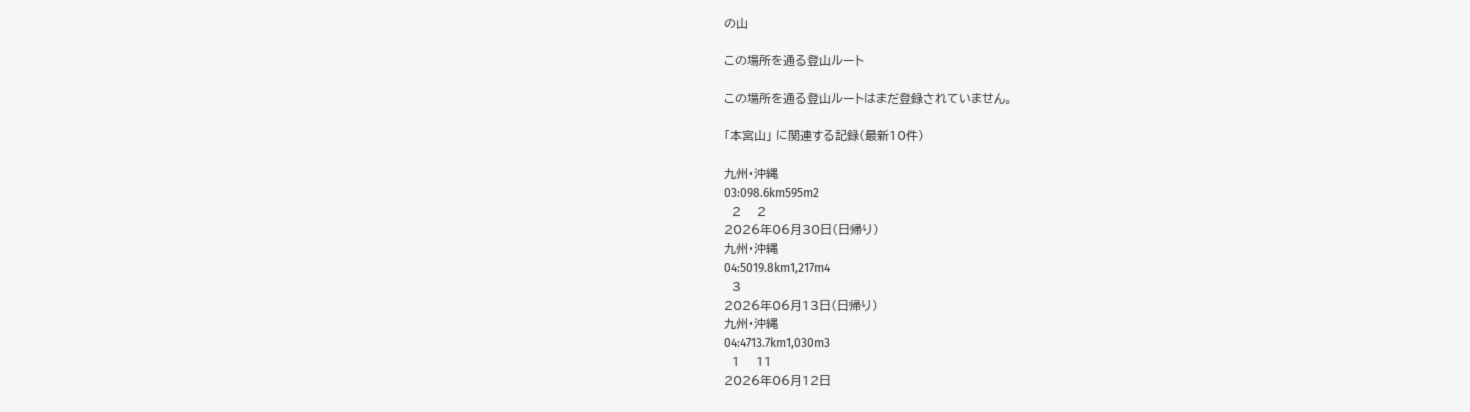の山

この場所を通る登山ルート

この場所を通る登山ルートはまだ登録されていません。

「本宮山」 に関連する記録(最新10件)

九州・沖縄
03:098.6km595m2
  2    2
2026年06月30日(日帰り)
九州・沖縄
04:5019.8km1,217m4
  3
2026年06月13日(日帰り)
九州・沖縄
04:4713.7km1,030m3
  1    11
2026年06月12日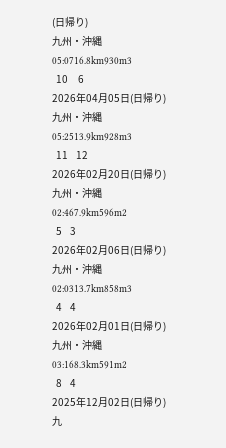(日帰り)
九州・沖縄
05:0716.8km930m3
  10     6
2026年04月05日(日帰り)
九州・沖縄
05:2513.9km928m3
  11    12
2026年02月20日(日帰り)
九州・沖縄
02:467.9km596m2
  5    3
2026年02月06日(日帰り)
九州・沖縄
02:0313.7km858m3
  4    4
2026年02月01日(日帰り)
九州・沖縄
03:168.3km591m2
  8    4
2025年12月02日(日帰り)
九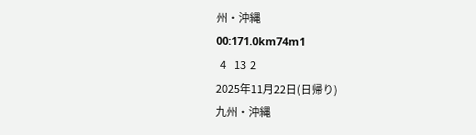州・沖縄
00:171.0km74m1
  4    13  2
2025年11月22日(日帰り)
九州・沖縄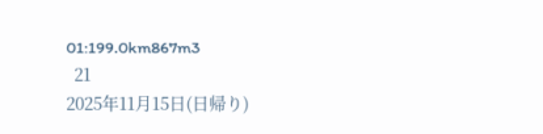01:199.0km867m3
  21
2025年11月15日(日帰り)